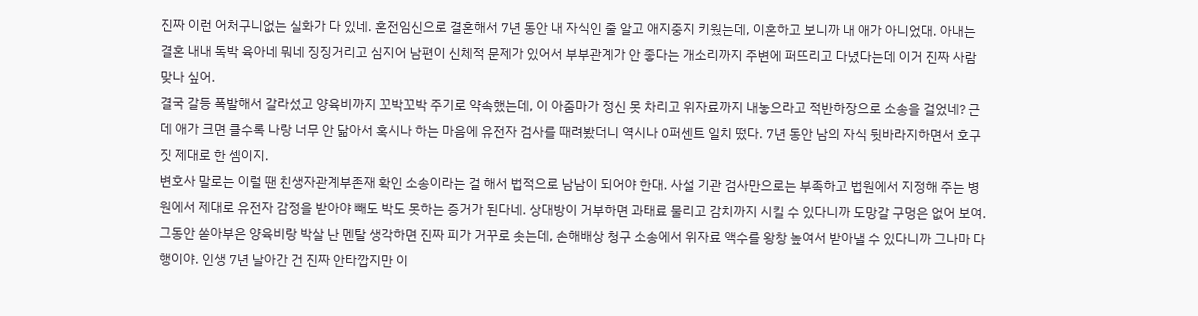진짜 이런 어처구니없는 실화가 다 있네. 혼전임신으로 결혼해서 7년 동안 내 자식인 줄 알고 애지중지 키웠는데, 이혼하고 보니까 내 애가 아니었대. 아내는 결혼 내내 독박 육아네 뭐네 징징거리고 심지어 남편이 신체적 문제가 있어서 부부관계가 안 좋다는 개소리까지 주변에 퍼뜨리고 다녔다는데 이거 진짜 사람 맞나 싶어.
결국 갈등 폭발해서 갈라섰고 양육비까지 꼬박꼬박 주기로 약속했는데, 이 아줌마가 정신 못 차리고 위자료까지 내놓으라고 적반하장으로 소송을 걸었네? 근데 애가 크면 클수록 나랑 너무 안 닮아서 혹시나 하는 마음에 유전자 검사를 때려봤더니 역시나 0퍼센트 일치 떴다. 7년 동안 남의 자식 뒷바라지하면서 호구 짓 제대로 한 셈이지.
변호사 말로는 이럴 땐 친생자관계부존재 확인 소송이라는 걸 해서 법적으로 남남이 되어야 한대. 사설 기관 검사만으로는 부족하고 법원에서 지정해 주는 병원에서 제대로 유전자 감정을 받아야 빼도 박도 못하는 증거가 된다네. 상대방이 거부하면 과태료 물리고 감치까지 시킬 수 있다니까 도망갈 구멍은 없어 보여.
그동안 쏟아부은 양육비랑 박살 난 멘탈 생각하면 진짜 피가 거꾸로 솟는데, 손해배상 청구 소송에서 위자료 액수를 왕창 높여서 받아낼 수 있다니까 그나마 다행이야. 인생 7년 날아간 건 진짜 안타깝지만 이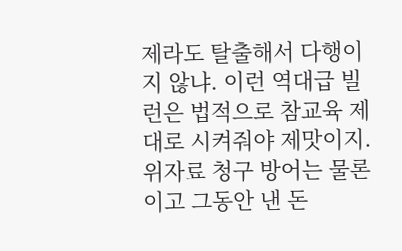제라도 탈출해서 다행이지 않냐. 이런 역대급 빌런은 법적으로 참교육 제대로 시켜줘야 제맛이지. 위자료 청구 방어는 물론이고 그동안 낸 돈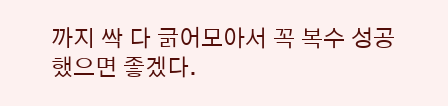까지 싹 다 긁어모아서 꼭 복수 성공했으면 좋겠다.